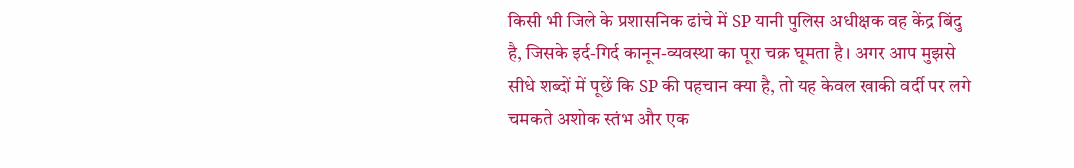किसी भी जिले के प्रशासनिक ढांचे में SP यानी पुलिस अधीक्षक वह केंद्र बिंदु है, जिसके इर्द-गिर्द कानून-व्यवस्था का पूरा चक्र घूमता है। अगर आप मुझसे सीधे शब्दों में पूछें कि SP की पहचान क्या है, तो यह केवल खाकी वर्दी पर लगे चमकते अशोक स्तंभ और एक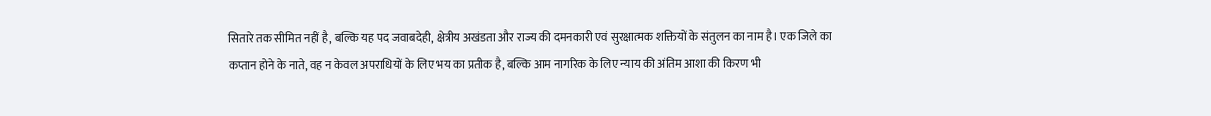सितारे तक सीमित नहीं है, बल्कि यह पद जवाबदेही, क्षेत्रीय अखंडता और राज्य की दमनकारी एवं सुरक्षात्मक शक्तियों के संतुलन का नाम है। एक जिले का कप्तान होने के नाते, वह न केवल अपराधियों के लिए भय का प्रतीक है, बल्कि आम नागरिक के लिए न्याय की अंतिम आशा की किरण भी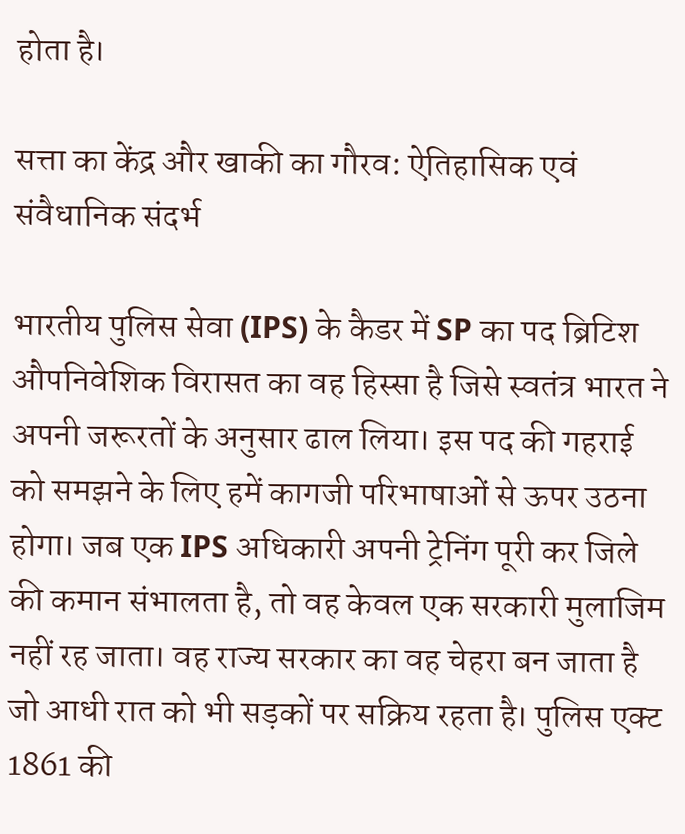होता है।

सत्ता का केंद्र और खाकी का गौरव: ऐतिहासिक एवं संवैधानिक संदर्भ

भारतीय पुलिस सेवा (IPS) के कैडर में SP का पद ब्रिटिश औपनिवेशिक विरासत का वह हिस्सा है जिसे स्वतंत्र भारत ने अपनी जरूरतों के अनुसार ढाल लिया। इस पद की गहराई को समझने के लिए हमें कागजी परिभाषाओं से ऊपर उठना होगा। जब एक IPS अधिकारी अपनी ट्रेनिंग पूरी कर जिले की कमान संभालता है, तो वह केवल एक सरकारी मुलाजिम नहीं रह जाता। वह राज्य सरकार का वह चेहरा बन जाता है जो आधी रात को भी सड़कों पर सक्रिय रहता है। पुलिस एक्ट 1861 की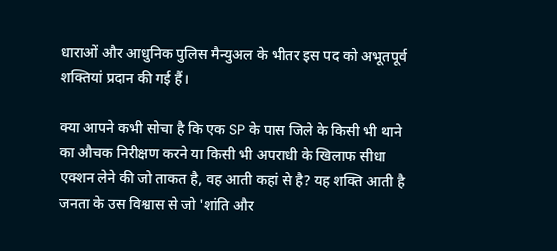धाराओं और आधुनिक पुलिस मैन्युअल के भीतर इस पद को अभूतपूर्व शक्तियां प्रदान की गई हैं।

क्या आपने कभी सोचा है कि एक SP के पास जिले के किसी भी थाने का औचक निरीक्षण करने या किसी भी अपराधी के खिलाफ सीधा एक्शन लेने की जो ताकत है, वह आती कहां से है? यह शक्ति आती है जनता के उस विश्वास से जो 'शांति और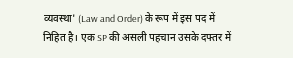व्यवस्था' (Law and Order) के रूप में इस पद में निहित है। एक SP की असली पहचान उसके दफ्तर में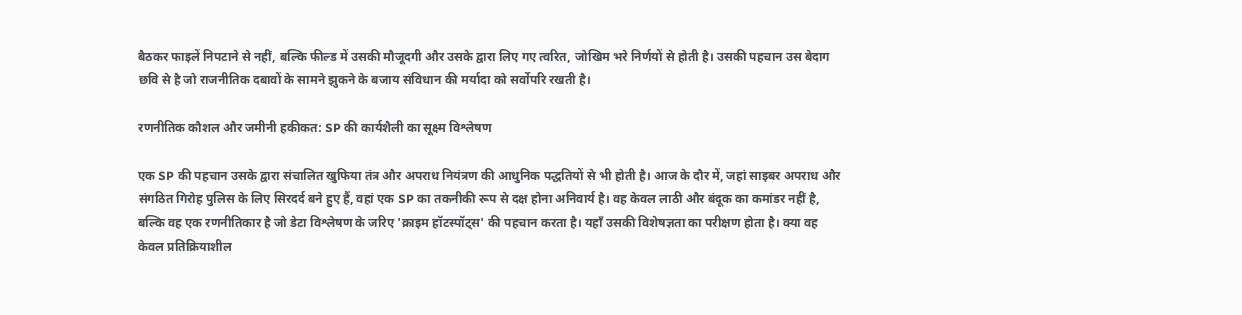बैठकर फाइलें निपटाने से नहीं, बल्कि फील्ड में उसकी मौजूदगी और उसके द्वारा लिए गए त्वरित, जोखिम भरे निर्णयों से होती है। उसकी पहचान उस बेदाग छवि से है जो राजनीतिक दबावों के सामने झुकने के बजाय संविधान की मर्यादा को सर्वोपरि रखती है।

रणनीतिक कौशल और जमीनी हकीकत: SP की कार्यशैली का सूक्ष्म विश्लेषण

एक SP की पहचान उसके द्वारा संचालित खुफिया तंत्र और अपराध नियंत्रण की आधुनिक पद्धतियों से भी होती है। आज के दौर में, जहां साइबर अपराध और संगठित गिरोह पुलिस के लिए सिरदर्द बने हुए हैं, वहां एक SP का तकनीकी रूप से दक्ष होना अनिवार्य है। वह केवल लाठी और बंदूक का कमांडर नहीं है, बल्कि वह एक रणनीतिकार है जो डेटा विश्लेषण के जरिए 'क्राइम हॉटस्पॉट्स' की पहचान करता है। यहाँ उसकी विशेषज्ञता का परीक्षण होता है। क्या वह केवल प्रतिक्रियाशील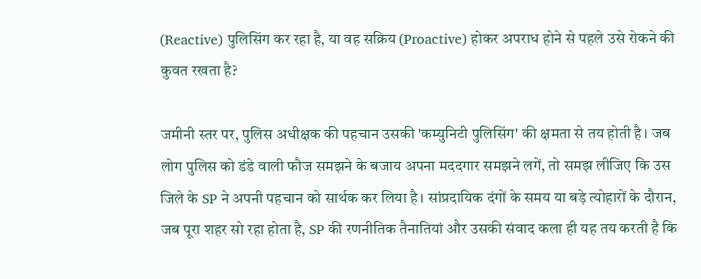(Reactive) पुलिसिंग कर रहा है, या वह सक्रिय (Proactive) होकर अपराध होने से पहले उसे रोकने की कुवत रखता है?

जमीनी स्तर पर, पुलिस अधीक्षक की पहचान उसकी 'कम्युनिटी पुलिसिंग' की क्षमता से तय होती है। जब लोग पुलिस को डंडे वाली फौज समझने के बजाय अपना मददगार समझने लगें, तो समझ लीजिए कि उस जिले के SP ने अपनी पहचान को सार्थक कर लिया है। सांप्रदायिक दंगों के समय या बड़े त्योहारों के दौरान, जब पूरा शहर सो रहा होता है, SP की रणनीतिक तैनातियां और उसकी संवाद कला ही यह तय करती है कि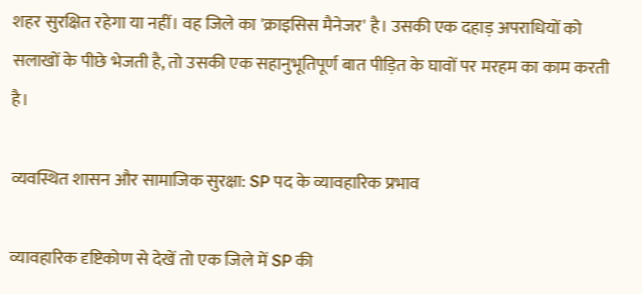शहर सुरक्षित रहेगा या नहीं। वह जिले का 'क्राइसिस मैनेजर' है। उसकी एक दहाड़ अपराधियों को सलाखों के पीछे भेजती है, तो उसकी एक सहानुभूतिपूर्ण बात पीड़ित के घावों पर मरहम का काम करती है।

व्यवस्थित शासन और सामाजिक सुरक्षा: SP पद के व्यावहारिक प्रभाव

व्यावहारिक दृष्टिकोण से देखें तो एक जिले में SP की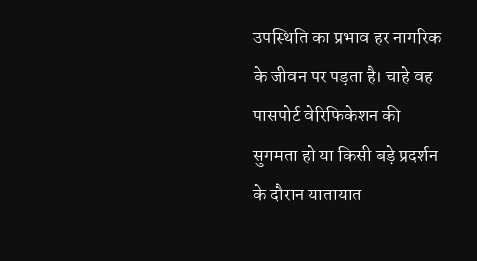उपस्थिति का प्रभाव हर नागरिक के जीवन पर पड़ता है। चाहे वह पासपोर्ट वेरिफिकेशन की सुगमता हो या किसी बड़े प्रदर्शन के दौरान यातायात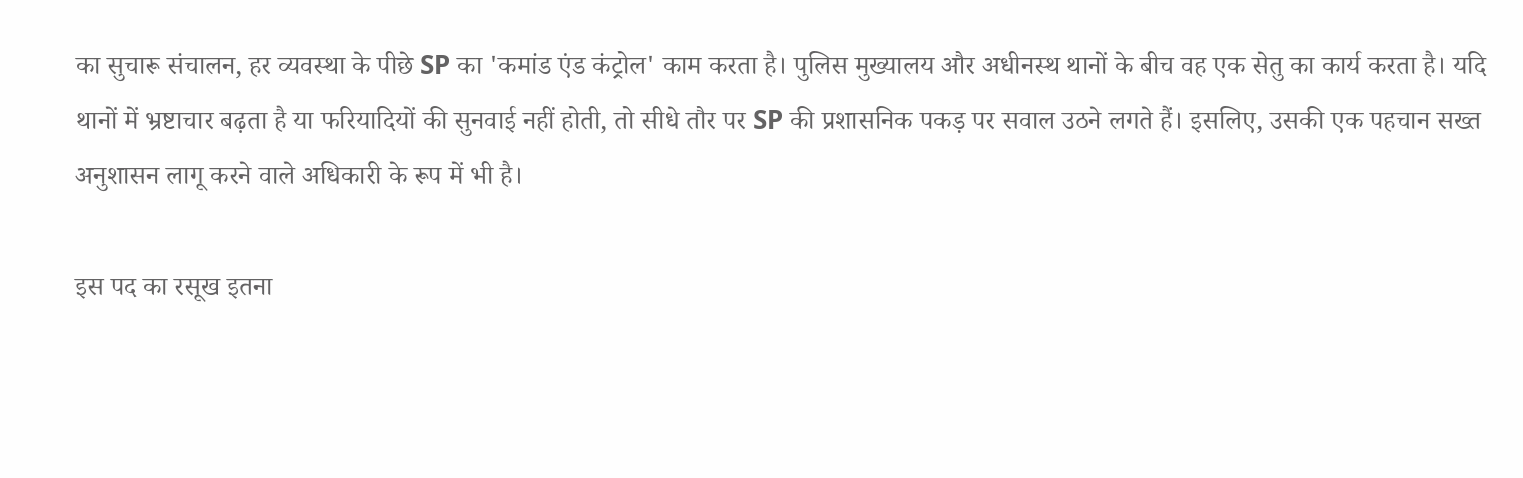का सुचारू संचालन, हर व्यवस्था के पीछे SP का 'कमांड एंड कंट्रोल' काम करता है। पुलिस मुख्यालय और अधीनस्थ थानों के बीच वह एक सेतु का कार्य करता है। यदि थानों में भ्रष्टाचार बढ़ता है या फरियादियों की सुनवाई नहीं होती, तो सीधे तौर पर SP की प्रशासनिक पकड़ पर सवाल उठने लगते हैं। इसलिए, उसकी एक पहचान सख्त अनुशासन लागू करने वाले अधिकारी के रूप में भी है।

इस पद का रसूख इतना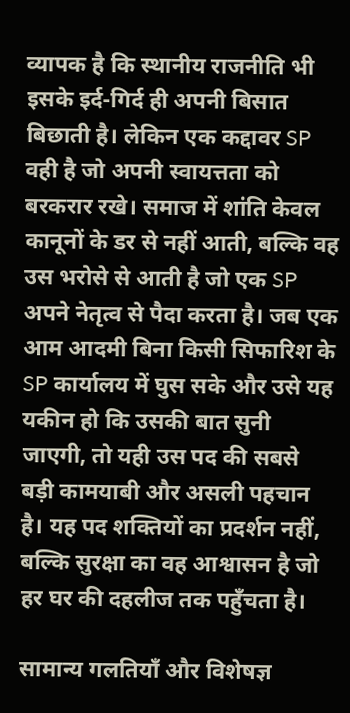व्यापक है कि स्थानीय राजनीति भी इसके इर्द-गिर्द ही अपनी बिसात बिछाती है। लेकिन एक कद्दावर SP वही है जो अपनी स्वायत्तता को बरकरार रखे। समाज में शांति केवल कानूनों के डर से नहीं आती, बल्कि वह उस भरोसे से आती है जो एक SP अपने नेतृत्व से पैदा करता है। जब एक आम आदमी बिना किसी सिफारिश के SP कार्यालय में घुस सके और उसे यह यकीन हो कि उसकी बात सुनी जाएगी, तो यही उस पद की सबसे बड़ी कामयाबी और असली पहचान है। यह पद शक्तियों का प्रदर्शन नहीं, बल्कि सुरक्षा का वह आश्वासन है जो हर घर की दहलीज तक पहुँचता है।

सामान्य गलतियाँ और विशेषज्ञ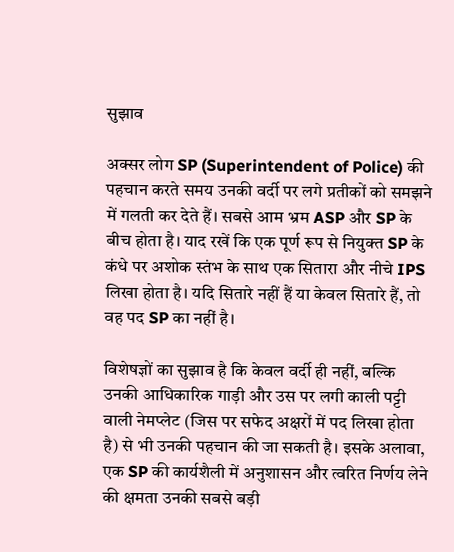सुझाव

अक्सर लोग SP (Superintendent of Police) की पहचान करते समय उनकी वर्दी पर लगे प्रतीकों को समझने में गलती कर देते हैं। सबसे आम भ्रम ASP और SP के बीच होता है। याद रखें कि एक पूर्ण रूप से नियुक्त SP के कंधे पर अशोक स्तंभ के साथ एक सितारा और नीचे IPS लिखा होता है। यदि सितारे नहीं हैं या केवल सितारे हैं, तो वह पद SP का नहीं है।

विशेषज्ञों का सुझाव है कि केवल वर्दी ही नहीं, बल्कि उनकी आधिकारिक गाड़ी और उस पर लगी काली पट्टी वाली नेमप्लेट (जिस पर सफेद अक्षरों में पद लिखा होता है) से भी उनकी पहचान की जा सकती है। इसके अलावा, एक SP की कार्यशैली में अनुशासन और त्वरित निर्णय लेने की क्षमता उनकी सबसे बड़ी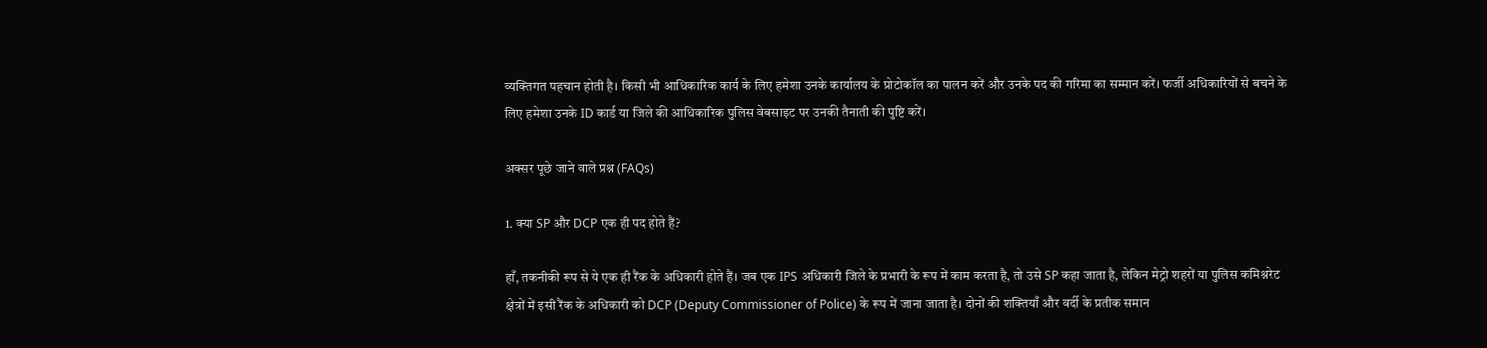व्यक्तिगत पहचान होती है। किसी भी आधिकारिक कार्य के लिए हमेशा उनके कार्यालय के प्रोटोकॉल का पालन करें और उनके पद की गरिमा का सम्मान करें। फर्जी अधिकारियों से बचने के लिए हमेशा उनके ID कार्ड या जिले की आधिकारिक पुलिस वेबसाइट पर उनकी तैनाती की पुष्टि करें।

अक्सर पूछे जाने वाले प्रश्न (FAQs)

1. क्या SP और DCP एक ही पद होते हैं?

हाँ, तकनीकी रूप से ये एक ही रैंक के अधिकारी होते हैं। जब एक IPS अधिकारी जिले के प्रभारी के रूप में काम करता है, तो उसे SP कहा जाता है, लेकिन मेट्रो शहरों या पुलिस कमिश्नरेट क्षेत्रों में इसी रैंक के अधिकारी को DCP (Deputy Commissioner of Police) के रूप में जाना जाता है। दोनों की शक्तियाँ और वर्दी के प्रतीक समान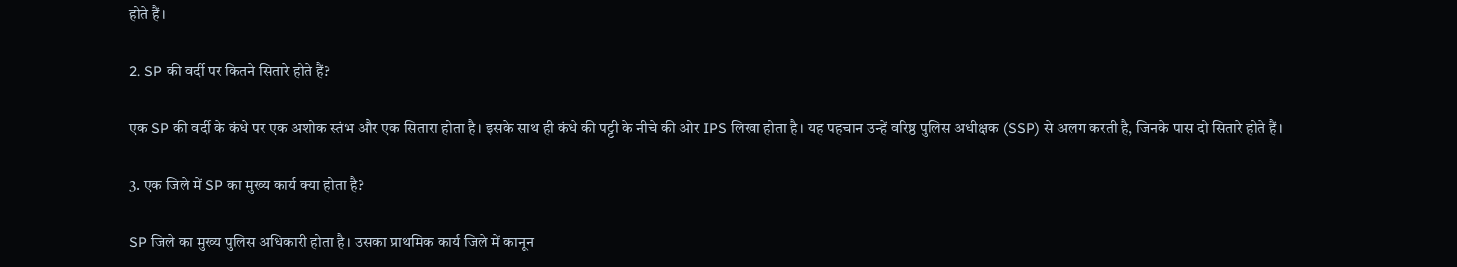होते हैं।

2. SP की वर्दी पर कितने सितारे होते हैं?

एक SP की वर्दी के कंधे पर एक अशोक स्तंभ और एक सितारा होता है। इसके साथ ही कंधे की पट्टी के नीचे की ओर IPS लिखा होता है। यह पहचान उन्हें वरिष्ठ पुलिस अधीक्षक (SSP) से अलग करती है, जिनके पास दो सितारे होते हैं।

3. एक जिले में SP का मुख्य कार्य क्या होता है?

SP जिले का मुख्य पुलिस अधिकारी होता है। उसका प्राथमिक कार्य जिले में कानून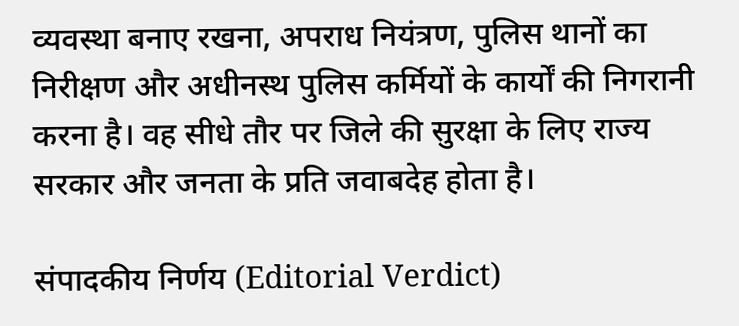व्यवस्था बनाए रखना, अपराध नियंत्रण, पुलिस थानों का निरीक्षण और अधीनस्थ पुलिस कर्मियों के कार्यों की निगरानी करना है। वह सीधे तौर पर जिले की सुरक्षा के लिए राज्य सरकार और जनता के प्रति जवाबदेह होता है।

संपादकीय निर्णय (Editorial Verdict)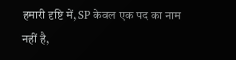हमारी दृष्टि में, SP केवल एक पद का नाम नहीं है,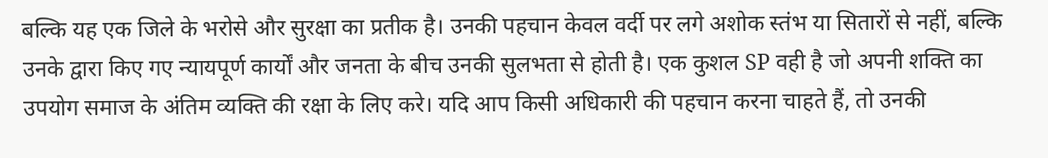बल्कि यह एक जिले के भरोसे और सुरक्षा का प्रतीक है। उनकी पहचान केवल वर्दी पर लगे अशोक स्तंभ या सितारों से नहीं, बल्कि उनके द्वारा किए गए न्यायपूर्ण कार्यों और जनता के बीच उनकी सुलभता से होती है। एक कुशल SP वही है जो अपनी शक्ति का उपयोग समाज के अंतिम व्यक्ति की रक्षा के लिए करे। यदि आप किसी अधिकारी की पहचान करना चाहते हैं, तो उनकी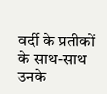वर्दी के प्रतीकों के साथ-साथ उनके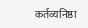कर्तव्यनिष्ठा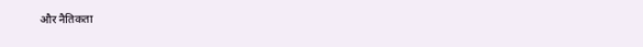और नैतिकता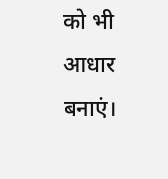को भी आधार बनाएं।